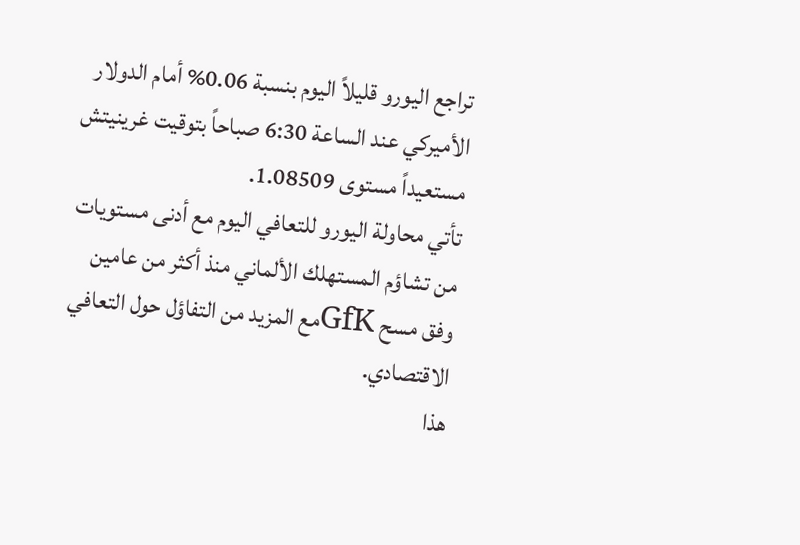تراجع اليورو قليلاً اليوم بنسبة 0.06% أمام الدولار الأميركي عند الساعة 6:30 صباحاً بتوقيت غرينيتش مستعيداً مستوى 1.08509.
تأتي محاولة اليورو للتعافي اليوم مع أدنى مستويات من تشاؤم المستهلك الألماني منذ أكثر من عامين وفق مسح GfKمع المزيد من التفاؤل حول التعافي الاقتصادي.
هذا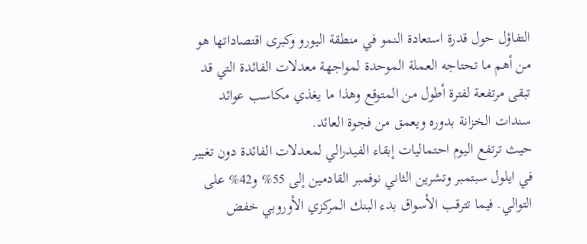التفاؤل حول قدرة استعادة النمو في منطقة اليورو وكبرى اقتصاداتها هو من أهم ما تحتاجه العملة الموحدة لمواجهة معدلات الفائدة التي قد تبقى مرتفعة لفترة أطول من المتوقع وهذا ما يغذي مكاسب عوائد سندات الخزانة بدوره ويعمق من فجوة العائد.
حيث ترتفع اليوم احتماليات إبقاء الفيدرالي لمعدلات الفائدة دون تغيير في ايلول سبتمبر وتشرين الثاني نوفمبر القادمين إلى 55% و42% على التوالي. فيما تترقب الأسواق بدء البنك المركزي الأوروبي خفض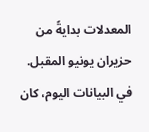المعدلات بدايةً من حزيران يونيو المقبل.
في البيانات اليوم، كان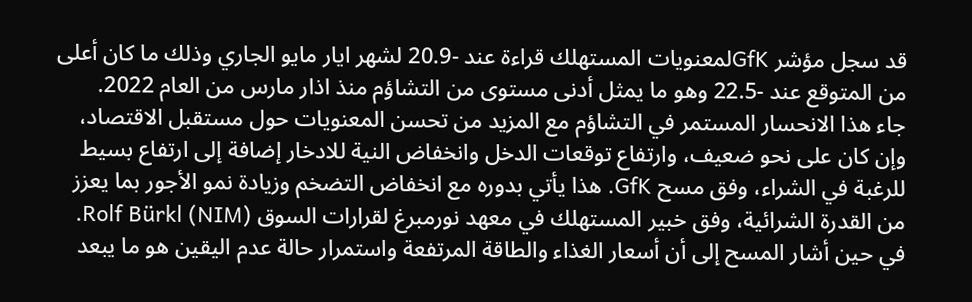قد سجل مؤشر GfKلمعنويات المستهلك قراءة عند -20.9 لشهر ايار مايو الجاري وذلك ما كان أعلى من المتوقع عند -22.5 وهو ما يمثل أدنى مستوى من التشاؤم منذ اذار مارس من العام 2022.
جاء هذا الانحسار المستمر في التشاؤم مع المزيد من تحسن المعنويات حول مستقبل الاقتصاد، وإن كان على نحو ضعيف، وارتفاع توقعات الدخل وانخفاض النية للادخار إضافة إلى ارتفاع بسيط للرغبة في الشراء، وفق مسح GfK. هذا يأتي بدوره مع انخفاض التضخم وزيادة نمو الأجور بما يعزز من القدرة الشرائية، وفق خبير المستهلك في معهد نورمبرغ لقرارات السوق (NIM) Rolf Bürkl.
في حين أشار المسح إلى أن أسعار الغذاء والطاقة المرتفعة واستمرار حالة عدم اليقين هو ما يبعد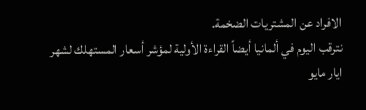الافراد عن المشتريات الضخمة.
نترقب اليوم في ألمانيا أيضاً القراءة الأولية لمؤشر أسعار المستهلك لشهر ايار مايو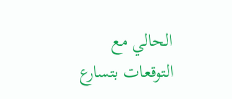الحالي مع التوقعات بتسارع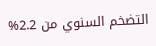التضخم السنوي من 2.2%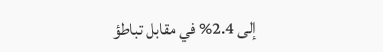إلى 2.4% في مقابل تباطؤ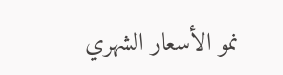نمو الأسعار الشهري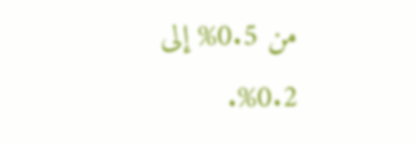من 0.5% إلى 0.2%.